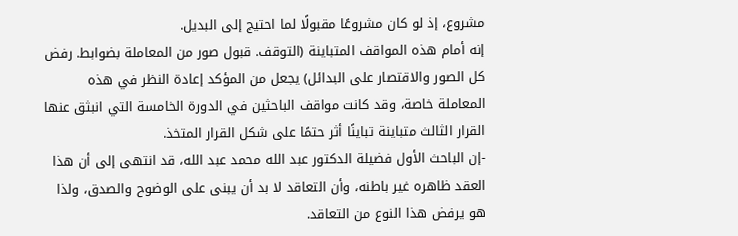مشروع، إذ لو كان مشروعًا مقبولًا لما احتيج إلى البديل.
إنه أمام هذه المواقف المتباينة (التوقف. قبول صور من المعاملة بضوابط. رفض كل الصور والاقتصار على البدائل) يجعل من المؤكد إعادة النظر في هذه المعاملة خاصة، وقد كانت مواقف الباحثين في الدورة الخامسة التي انبثق عنها القرار الثالث متباينة تباينًا أثر حتمًا على شكل القرار المتخذ.
-إن الباحث الأول فضيلة الدكتور عبد الله محمد عبد الله، قد انتهى إلى أن هذا العقد ظاهره غير باطنه، وأن التعاقد لا بد أن يبنى على الوضوح والصدق، ولذا هو يرفض هذا النوع من التعاقد.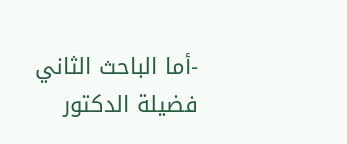-أما الباحث الثاني فضيلة الدكتور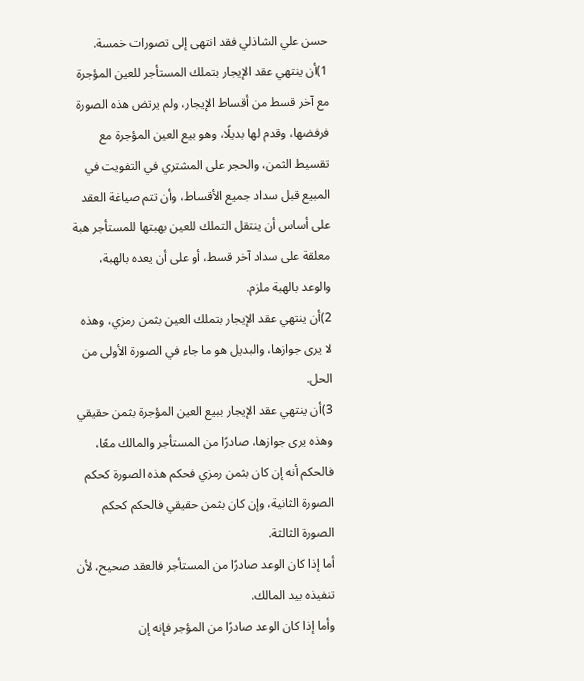حسن علي الشاذلي فقد انتهى إلى تصورات خمسة.
1)أن ينتهي عقد الإيجار بتملك المستأجر للعين المؤجرة مع آخر قسط من أقساط الإيجار، ولم يرتض هذه الصورة فرفضها، وقدم لها بديلًا، وهو بيع العين المؤجرة مع تقسيط الثمن، والحجر على المشتري في التفويت في المبيع قبل سداد جميع الأقساط، وأن تتم صياغة العقد على أساس أن ينتقل التملك للعين بهبتها للمستأجر هبة معلقة على سداد آخر قسط، أو على أن يعده بالهبة، والوعد بالهبة ملزم.
2)أن ينتهي عقد الإيجار بتملك العين بثمن رمزي، وهذه لا يرى جوازها، والبديل هو ما جاء في الصورة الأولى من الحل.
3)أن ينتهي عقد الإيجار ببيع العين المؤجرة بثمن حقيقي وهذه يرى جوازها، صادرًا من المستأجر والمالك معًا، فالحكم أنه إن كان بثمن رمزي فحكم هذه الصورة كحكم الصورة الثانية، وإن كان بثمن حقيقي فالحكم كحكم الصورة الثالثة.
أما إذا كان الوعد صادرًا من المستأجر فالعقد صحيح، لأن تنفيذه بيد المالك.
وأما إذا كان الوعد صادرًا من المؤجر فإنه إن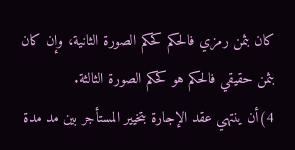كان بثمن رمزي فالحكم كحكم الصورة الثانية، وإن كان بثمن حقيقي فالحكم هو كحكم الصورة الثالثة.
4)أن ينتهي عقد الإجارة بتخيير المستأجر بين مد مدة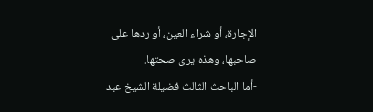الإجارة، أو شراء العين، أو ردها على صاحبها، وهذه يرى صحتها.
-أما الباحث الثالث فضيلة الشيخ عبد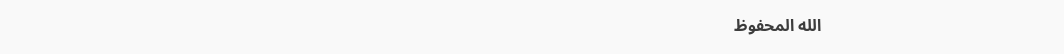الله المحفوظ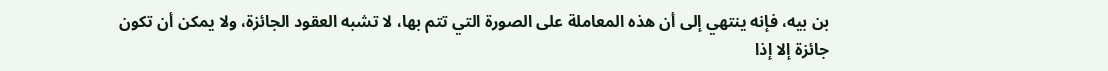بن بيه، فإنه ينتهي إلى أن هذه المعاملة على الصورة التي تتم بها، لا تشبه العقود الجائزة، ولا يمكن أن تكون جائزة إلا إذا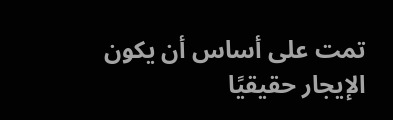تمت على أساس أن يكون الإيجار حقيقيًا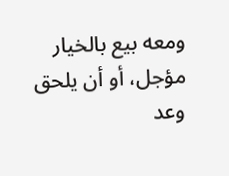ومعه بيع بالخيار مؤجل، أو أن يلحق وعد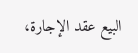البيع عقد الإجارة،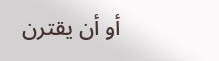أو أن يقترن